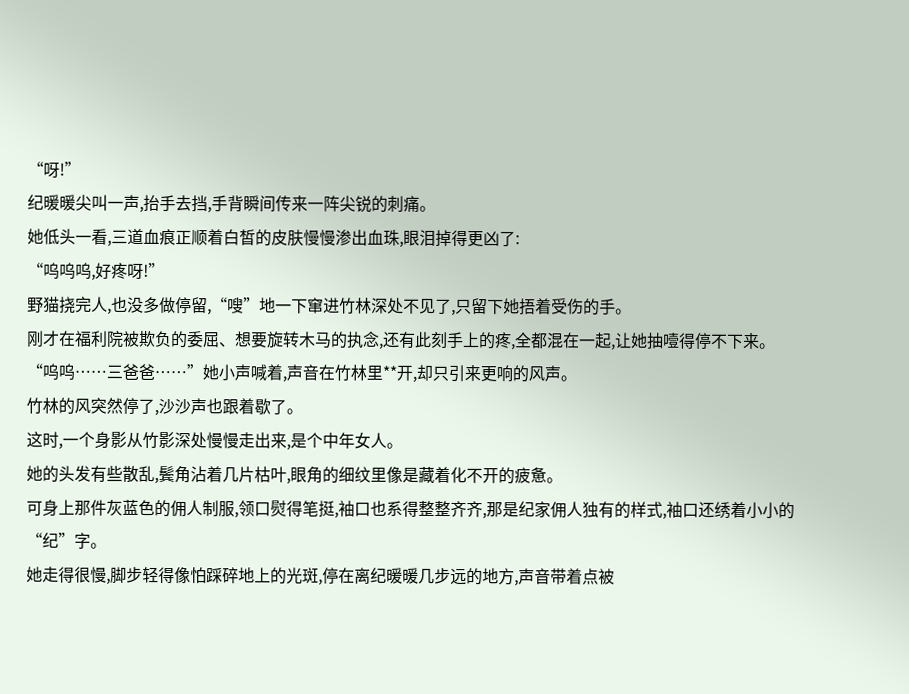“呀!”
纪暖暖尖叫一声,抬手去挡,手背瞬间传来一阵尖锐的刺痛。
她低头一看,三道血痕正顺着白皙的皮肤慢慢渗出血珠,眼泪掉得更凶了:
“呜呜呜,好疼呀!”
野猫挠完人,也没多做停留,“嗖”地一下窜进竹林深处不见了,只留下她捂着受伤的手。
刚才在福利院被欺负的委屈、想要旋转木马的执念,还有此刻手上的疼,全都混在一起,让她抽噎得停不下来。
“呜呜……三爸爸……”她小声喊着,声音在竹林里**开,却只引来更响的风声。
竹林的风突然停了,沙沙声也跟着歇了。
这时,一个身影从竹影深处慢慢走出来,是个中年女人。
她的头发有些散乱,鬓角沾着几片枯叶,眼角的细纹里像是藏着化不开的疲惫。
可身上那件灰蓝色的佣人制服,领口熨得笔挺,袖口也系得整整齐齐,那是纪家佣人独有的样式,袖口还绣着小小的“纪”字。
她走得很慢,脚步轻得像怕踩碎地上的光斑,停在离纪暖暖几步远的地方,声音带着点被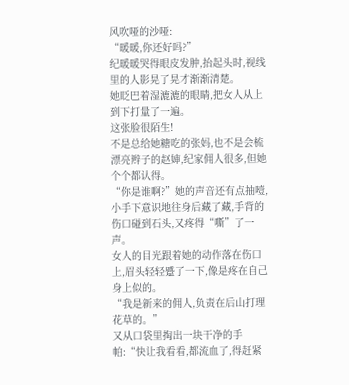风吹哑的沙哑:
“暖暖,你还好吗?”
纪暖暖哭得眼皮发肿,抬起头时,视线里的人影晃了晃才渐渐清楚。
她眨巴着湿漉漉的眼睛,把女人从上到下打量了一遍。
这张脸很陌生!
不是总给她糖吃的张妈,也不是会梳漂亮辫子的赵婶,纪家佣人很多,但她个个都认得。
“你是谁啊?”她的声音还有点抽噎,小手下意识地往身后藏了藏,手背的伤口碰到石头,又疼得“嘶”了一声。
女人的目光跟着她的动作落在伤口上,眉头轻轻蹙了一下,像是疼在自己身上似的。
“我是新来的佣人,负责在后山打理花草的。”
又从口袋里掏出一块干净的手帕:“快让我看看,都流血了,得赶紧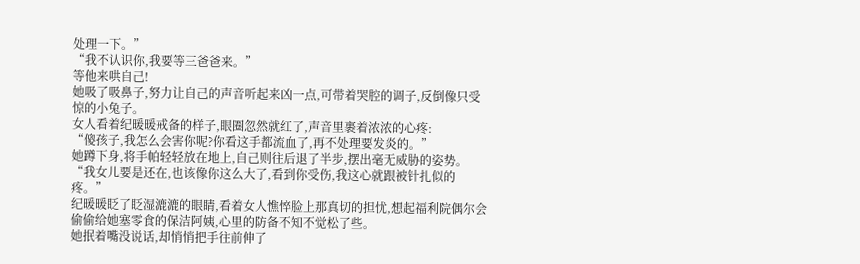处理一下。”
“我不认识你,我要等三爸爸来。”
等他来哄自己!
她吸了吸鼻子,努力让自己的声音听起来凶一点,可带着哭腔的调子,反倒像只受惊的小兔子。
女人看着纪暖暖戒备的样子,眼圈忽然就红了,声音里裹着浓浓的心疼:
“傻孩子,我怎么会害你呢?你看这手都流血了,再不处理要发炎的。”
她蹲下身,将手帕轻轻放在地上,自己则往后退了半步,摆出毫无威胁的姿势。
“我女儿要是还在,也该像你这么大了,看到你受伤,我这心就跟被针扎似的疼。”
纪暖暖眨了眨湿漉漉的眼睛,看着女人憔悴脸上那真切的担忧,想起福利院偶尔会偷偷给她塞零食的保洁阿姨,心里的防备不知不觉松了些。
她抿着嘴没说话,却悄悄把手往前伸了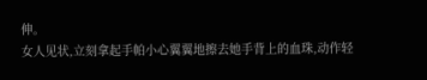伸。
女人见状,立刻拿起手帕小心翼翼地擦去她手背上的血珠,动作轻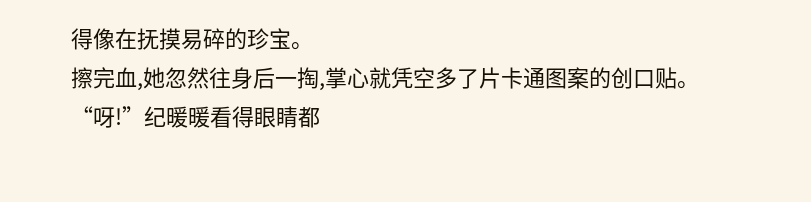得像在抚摸易碎的珍宝。
擦完血,她忽然往身后一掏,掌心就凭空多了片卡通图案的创口贴。
“呀!”纪暖暖看得眼睛都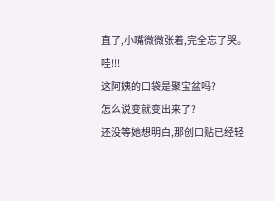直了,小嘴微微张着,完全忘了哭。
哇!!!
这阿姨的口袋是聚宝盆吗?
怎么说变就变出来了?
还没等她想明白,那创口贴已经轻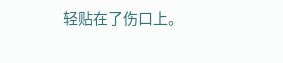轻贴在了伤口上。